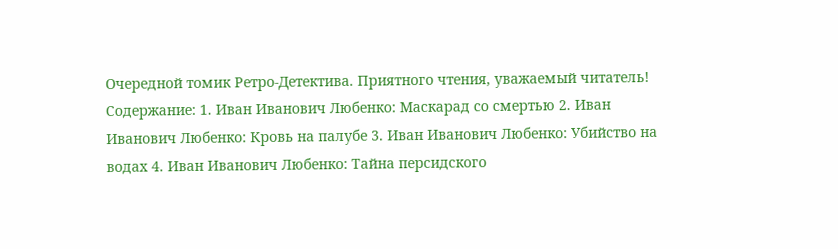Очередной томик Ретро-Детектива. Приятного чтения, уважаемый читатель! Содержание: 1. Иван Иванович Любенко: Маскарад со смертью 2. Иван Иванович Любенко: Кровь на палубе 3. Иван Иванович Любенко: Убийство на водах 4. Иван Иванович Любенко: Тайна персидского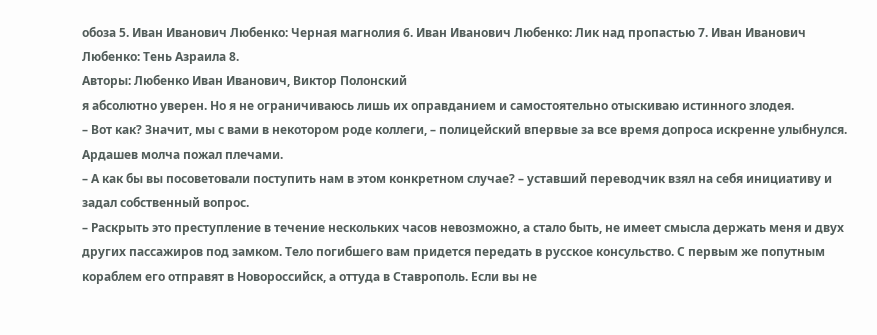обоза 5. Иван Иванович Любенко: Черная магнолия 6. Иван Иванович Любенко: Лик над пропастью 7. Иван Иванович Любенко: Тень Азраила 8.
Авторы: Любенко Иван Иванович, Виктор Полонский
я абсолютно уверен. Но я не ограничиваюсь лишь их оправданием и самостоятельно отыскиваю истинного злодея.
– Вот как? Значит, мы с вами в некотором роде коллеги, – полицейский впервые за все время допроса искренне улыбнулся.
Ардашев молча пожал плечами.
– А как бы вы посоветовали поступить нам в этом конкретном случае? – уставший переводчик взял на себя инициативу и задал собственный вопрос.
– Раскрыть это преступление в течение нескольких часов невозможно, а стало быть, не имеет смысла держать меня и двух других пассажиров под замком. Тело погибшего вам придется передать в русское консульство. С первым же попутным кораблем его отправят в Новороссийск, а оттуда в Ставрополь. Если вы не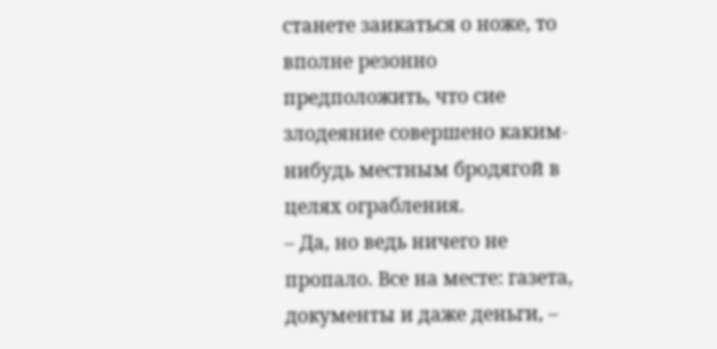станете заикаться о ноже, то вполне резонно предположить, что сие злодеяние совершено каким-нибудь местным бродягой в целях ограбления.
– Да, но ведь ничего не пропало. Все на месте: газета, документы и даже деньги, –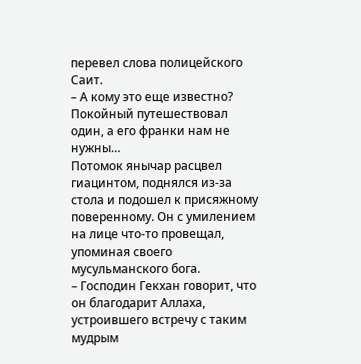перевел слова полицейского Саит.
– А кому это еще известно? Покойный путешествовал один, а его франки нам не нужны…
Потомок янычар расцвел гиацинтом, поднялся из-за стола и подошел к присяжному поверенному. Он с умилением на лице что-то провещал, упоминая своего мусульманского бога.
– Господин Гекхан говорит, что он благодарит Аллаха, устроившего встречу с таким мудрым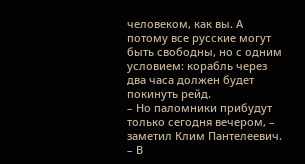человеком, как вы. А потому все русские могут быть свободны, но с одним условием: корабль через два часа должен будет покинуть рейд.
– Но паломники прибудут только сегодня вечером, – заметил Клим Пантелеевич.
– В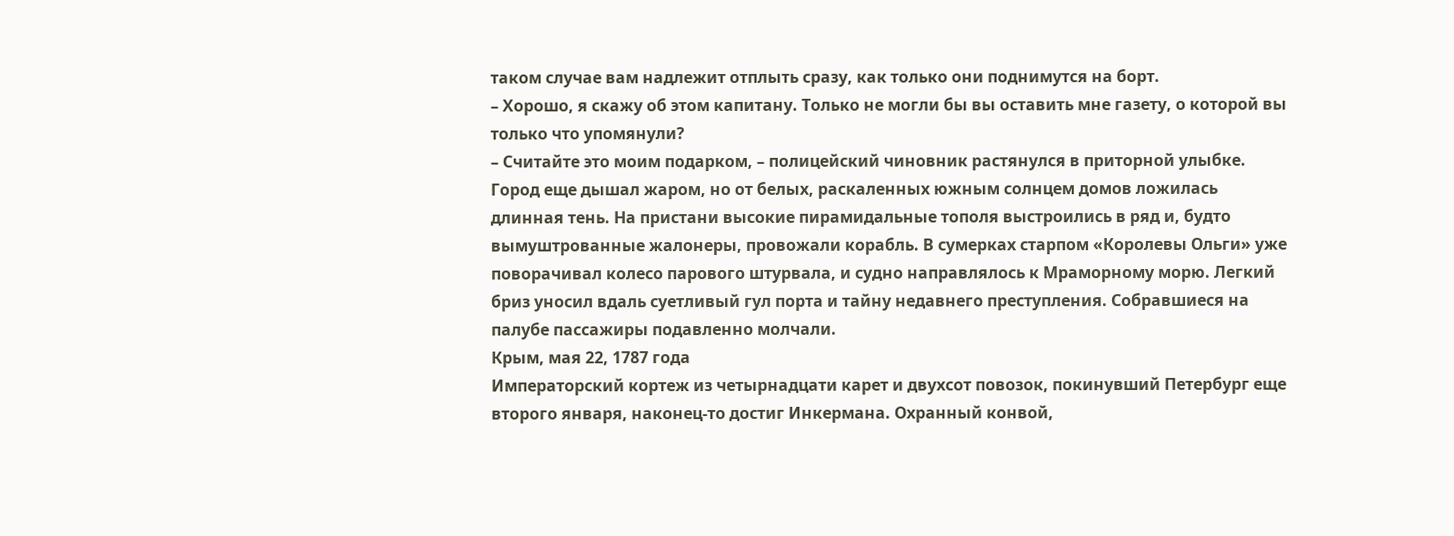таком случае вам надлежит отплыть сразу, как только они поднимутся на борт.
– Хорошо, я скажу об этом капитану. Только не могли бы вы оставить мне газету, о которой вы только что упомянули?
– Считайте это моим подарком, – полицейский чиновник растянулся в приторной улыбке.
Город еще дышал жаром, но от белых, раскаленных южным солнцем домов ложилась длинная тень. На пристани высокие пирамидальные тополя выстроились в ряд и, будто вымуштрованные жалонеры, провожали корабль. В сумерках старпом «Королевы Ольги» уже поворачивал колесо парового штурвала, и судно направлялось к Мраморному морю. Легкий бриз уносил вдаль суетливый гул порта и тайну недавнего преступления. Собравшиеся на палубе пассажиры подавленно молчали.
Крым, мая 22, 1787 года
Императорский кортеж из четырнадцати карет и двухсот повозок, покинувший Петербург еще второго января, наконец-то достиг Инкермана. Охранный конвой,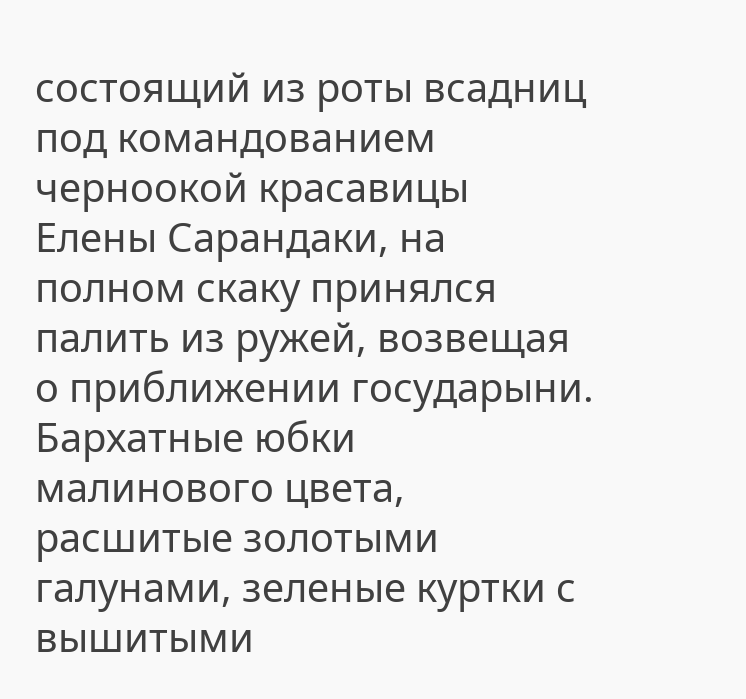состоящий из роты всадниц под командованием черноокой красавицы Елены Сарандаки, на полном скаку принялся палить из ружей, возвещая о приближении государыни. Бархатные юбки малинового цвета, расшитые золотыми галунами, зеленые куртки с вышитыми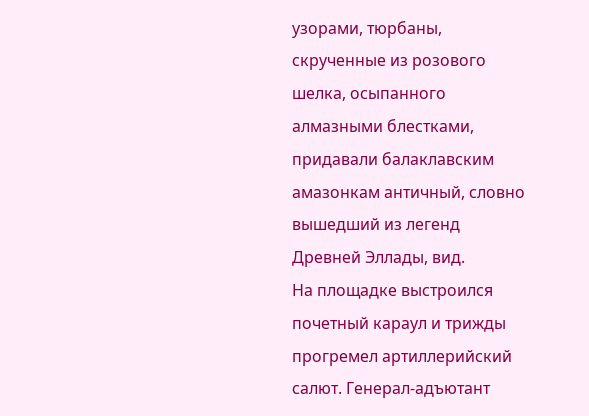узорами, тюрбаны, скрученные из розового шелка, осыпанного алмазными блестками, придавали балаклавским амазонкам античный, словно вышедший из легенд Древней Эллады, вид.
На площадке выстроился почетный караул и трижды прогремел артиллерийский салют. Генерал-адъютант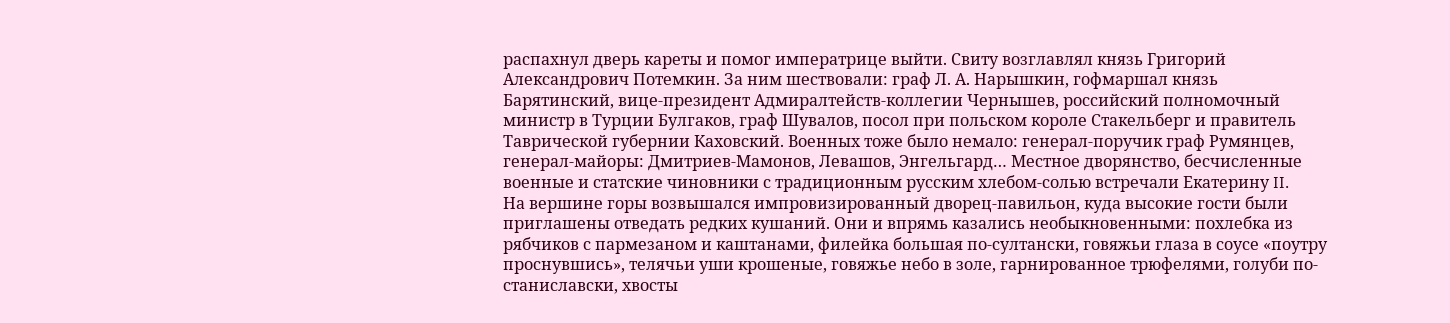распахнул дверь кареты и помог императрице выйти. Свиту возглавлял князь Григорий Александрович Потемкин. За ним шествовали: граф Л. А. Нарышкин, гофмаршал князь Барятинский, вице-президент Адмиралтейств-коллегии Чернышев, российский полномочный министр в Турции Булгаков, граф Шувалов, посол при польском короле Стакельберг и правитель Таврической губернии Каховский. Военных тоже было немало: генерал-поручик граф Румянцев, генерал-майоры: Дмитриев-Мамонов, Левашов, Энгельгард… Местное дворянство, бесчисленные военные и статские чиновники с традиционным русским хлебом-солью встречали Екатерину II.
На вершине горы возвышался импровизированный дворец-павильон, куда высокие гости были приглашены отведать редких кушаний. Они и впрямь казались необыкновенными: похлебка из рябчиков с пармезаном и каштанами, филейка большая по-султански, говяжьи глаза в соусе «поутру проснувшись», телячьи уши крошеные, говяжье небо в золе, гарнированное трюфелями, голуби по-станиславски, хвосты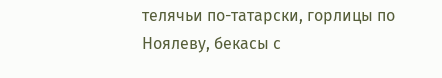телячьи по-татарски, горлицы по Ноялеву, бекасы с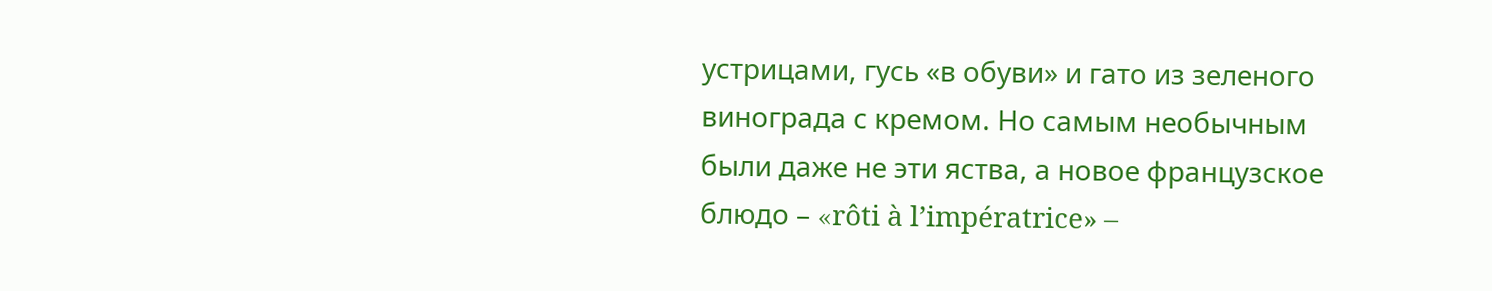устрицами, гусь «в обуви» и гато из зеленого винограда с кремом. Но самым необычным были даже не эти яства, а новое французское блюдо – «rôti à l’impératrice» –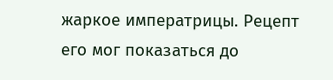жаркое императрицы. Рецепт его мог показаться до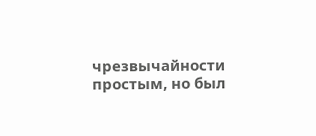чрезвычайности простым, но был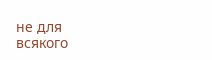не для всякого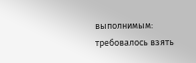выполнимым: требовалось взять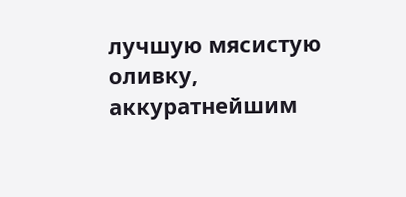лучшую мясистую оливку, аккуратнейшим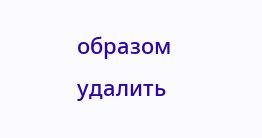образом удалить